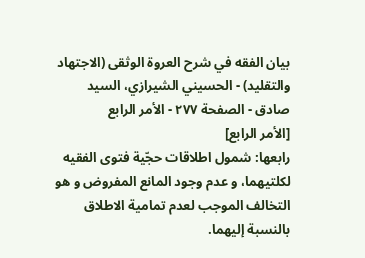بيان الفقه في شرح العروة الوثقى (الاجتهاد والتقليد) - الحسيني الشيرازي، السيد صادق - الصفحة ٢٧٧ - الأمر الرابع
[الأمر الرابع]
رابعها: شمول اطلاقات حجّية فتوى الفقيه لكلتيهما، و عدم وجود المانع المفروض و هو التخالف الموجب لعدم تمامية الاطلاق بالنسبة إليهما.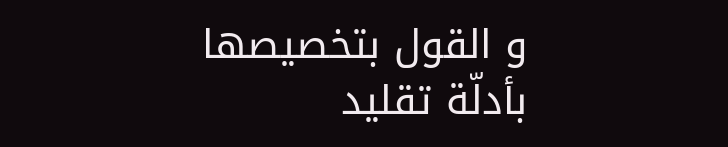و القول بتخصيصها بأدلّة تقليد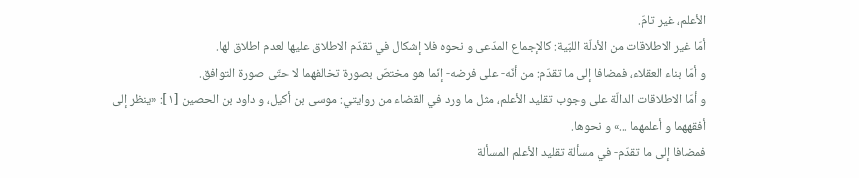الأعلم، غير تامّ.
أمّا غير الاطلاقات من الأدلّة اللبّية: كالإجماع المدّعى و نحوه فلا إشكال في تقدّم الاطلاق عليها لعدم اطلاق لها.
و أمّا بناء العقلاء، فمضافا إلى ما تقدّم: من أنّه- على فرضه- إنّما هو مختصّ بصورة تخالفهما لا حتّى صورة التوافق.
و أمّا الاطلاقات الدالّة على وجوب تقليد الأعلم، مثل ما ورد في القضاء من روايتي: موسى بن أكيل، و داود بن الحصين [١]: «ينظر إلى أفقههما و أعلمهما ...» و نحوها.
فمضافا إلى ما تقدّم- في مسألة تقليد الأعلم المسألة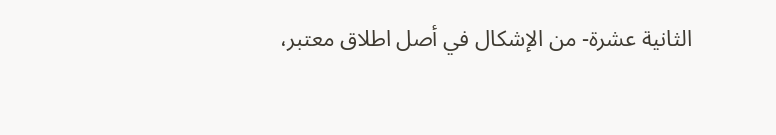الثانية عشرة- من الإشكال في أصل اطلاق معتبر،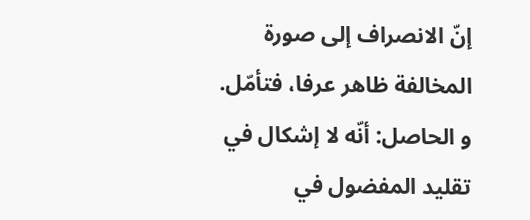إنّ الانصراف إلى صورة المخالفة ظاهر عرفا، فتأمّل.
و الحاصل: أنّه لا إشكال في تقليد المفضول في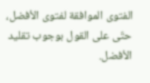الفتوى الموافقة لفتوى الأفضل، حتّى على القول بوجوب تقليد الأفضل.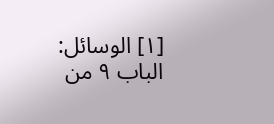[١] الوسائل: الباب ٩ من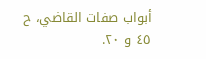أبواب صفات القاضي، ح ٤٥ و ٢٠.